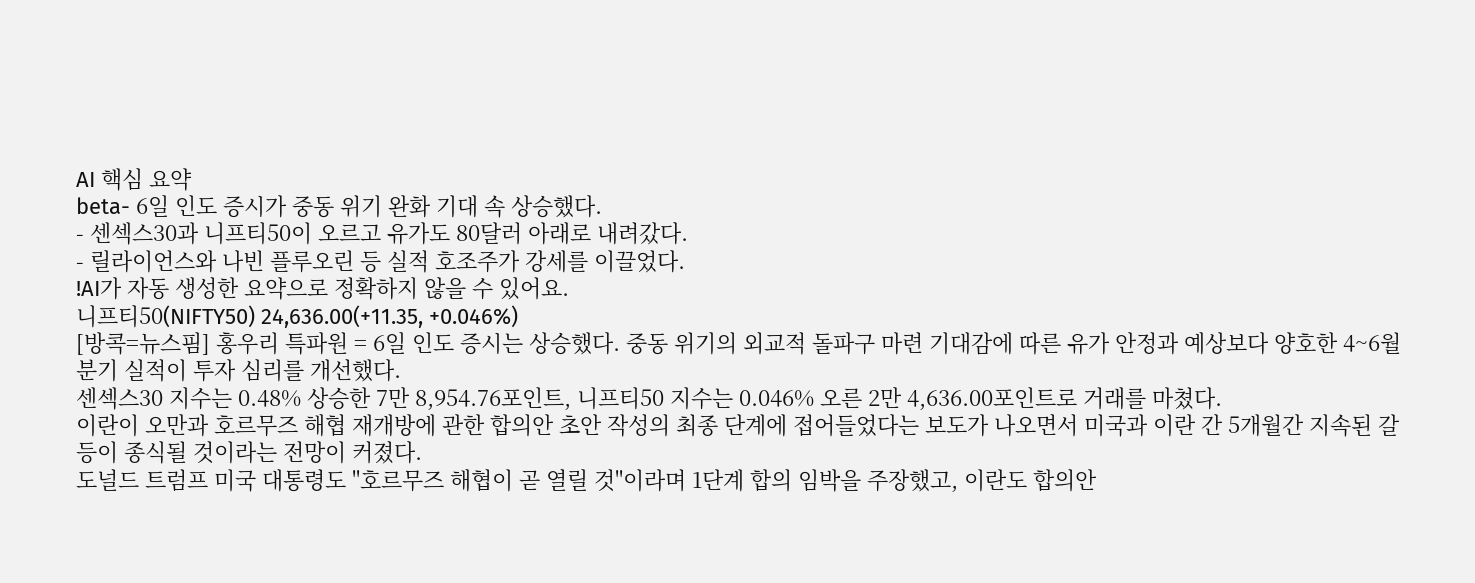AI 핵심 요약
beta- 6일 인도 증시가 중동 위기 완화 기대 속 상승했다.
- 센섹스30과 니프티50이 오르고 유가도 80달러 아래로 내려갔다.
- 릴라이언스와 나빈 플루오린 등 실적 호조주가 강세를 이끌었다.
!AI가 자동 생성한 요약으로 정확하지 않을 수 있어요.
니프티50(NIFTY50) 24,636.00(+11.35, +0.046%)
[방콕=뉴스핌] 홍우리 특파원 = 6일 인도 증시는 상승했다. 중동 위기의 외교적 돌파구 마련 기대감에 따른 유가 안정과 예상보다 양호한 4~6월 분기 실적이 투자 심리를 개선했다.
센섹스30 지수는 0.48% 상승한 7만 8,954.76포인트, 니프티50 지수는 0.046% 오른 2만 4,636.00포인트로 거래를 마쳤다.
이란이 오만과 호르무즈 해협 재개방에 관한 합의안 초안 작성의 최종 단계에 접어들었다는 보도가 나오면서 미국과 이란 간 5개월간 지속된 갈등이 종식될 것이라는 전망이 커졌다.
도널드 트럼프 미국 대통령도 "호르무즈 해협이 곧 열릴 것"이라며 1단계 합의 임박을 주장했고, 이란도 합의안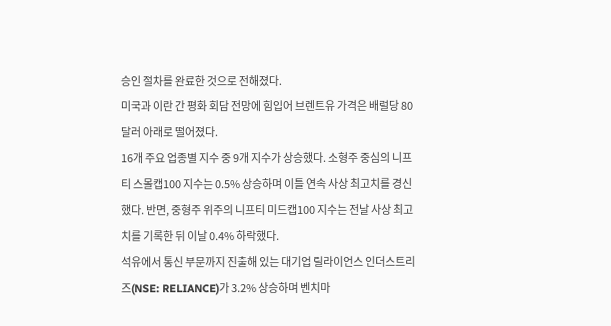승인 절차를 완료한 것으로 전해졌다.
미국과 이란 간 평화 회담 전망에 힘입어 브렌트유 가격은 배럴당 80달러 아래로 떨어졌다.
16개 주요 업종별 지수 중 9개 지수가 상승했다. 소형주 중심의 니프티 스몰캡100 지수는 0.5% 상승하며 이틀 연속 사상 최고치를 경신했다. 반면, 중형주 위주의 니프티 미드캡100 지수는 전날 사상 최고치를 기록한 뒤 이날 0.4% 하락했다.
석유에서 통신 부문까지 진출해 있는 대기업 릴라이언스 인더스트리즈(NSE: RELIANCE)가 3.2% 상승하며 벤치마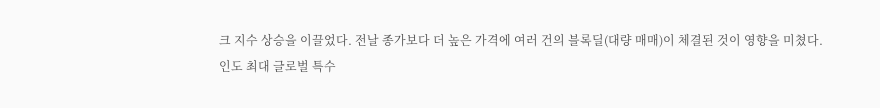크 지수 상승을 이끌었다. 전날 종가보다 더 높은 가격에 여러 건의 블록딜(대량 매매)이 체결된 것이 영향을 미쳤다.
인도 최대 글로벌 특수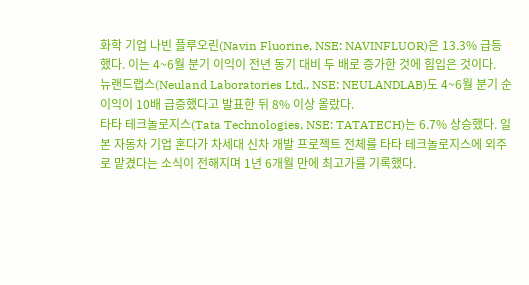화학 기업 나빈 플루오린(Navin Fluorine, NSE: NAVINFLUOR)은 13.3% 급등했다. 이는 4~6월 분기 이익이 전년 동기 대비 두 배로 증가한 것에 힘입은 것이다.
뉴랜드랩스(Neuland Laboratories Ltd., NSE: NEULANDLAB)도 4~6월 분기 순이익이 10배 급증했다고 발표한 뒤 8% 이상 올랐다.
타타 테크놀로지스(Tata Technologies, NSE: TATATECH)는 6.7% 상승했다. 일본 자동차 기업 혼다가 차세대 신차 개발 프로젝트 전체를 타타 테크놀로지스에 외주로 맡겼다는 소식이 전해지며 1년 6개월 만에 최고가를 기록했다.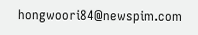hongwoori84@newspim.com